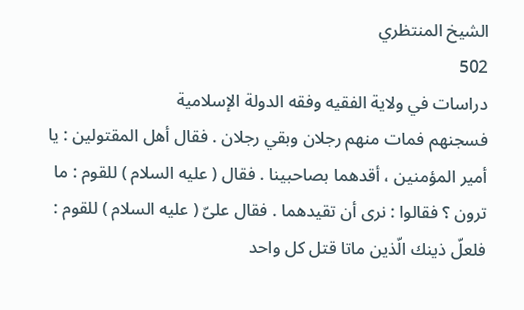الشيخ المنتظري
502
دراسات في ولاية الفقيه وفقه الدولة الإسلامية
فسجنهم فمات منهم رجلان وبقي رجلان . فقال أهل المقتولين : يا أمير المؤمنين ، أقدهما بصاحبينا . فقال ( عليه السلام ) للقوم : ما ترون ؟ فقالوا : نرى أن تقيدهما . فقال علىّ ( عليه السلام ) للقوم : فلعلّ ذينك الّذين ماتا قتل كل واحد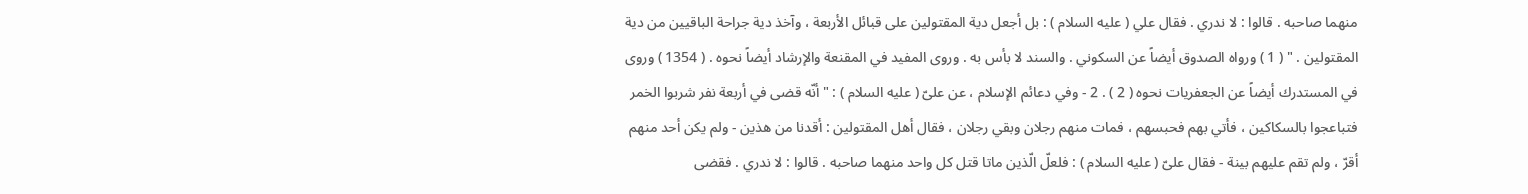منهما صاحبه . قالوا : لا ندري . فقال علي ( عليه السلام ) : بل أجعل دية المقتولين على قبائل الأربعة ، وآخذ دية جراحة الباقيين من دية المقتولين . " ( 1 ) ورواه الصدوق أيضاً عن السكوني . والسند لا بأس به . وروى المفيد في المقنعة والإرشاد أيضاً نحوه . ( 1354 ) وروى في المستدرك أيضاً عن الجعفريات نحوه ( 2 ) . 2 - وفي دعائم الإسلام ، عن علىّ ( عليه السلام ) : " أنّه قضى في أربعة نفر شربوا الخمر فتباعجوا بالسكاكين ، فأتي بهم فحبسهم ، فمات منهم رجلان وبقي رجلان ، فقال أهل المقتولين : أقدنا من هذين - ولم يكن أحد منهم أقرّ ، ولم تقم عليهم بينة - فقال علىّ ( عليه السلام ) : فلعلّ الّذين ماتا قتل كل واحد منهما صاحبه . قالوا : لا ندري . فقضى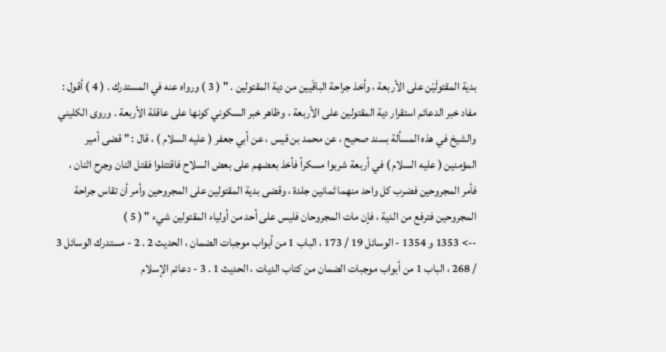بدية المقتولَيْن على الأربعة ، وأخذ جراحة الباقَيين من دية المقتولين . " ( 3 ) ورواه عنه في المستدرك . ( 4 ) أقول : مفاد خبر الدعائم استقرار دية المقتولين على الأربعة ، وظاهر خبر السكوني كونها على عاقلة الأربعة . وروى الكليني والشيخ في هذه المسألة بسند صحيح ، عن محمد بن قيس ، عن أبي جعفر ( عليه السلام ) ، قال : " قضى أمير المؤمنين ( عليه السلام ) في أربعة شربوا مسكراً فأخذ بعضهم على بعض السلاح فاقتتلوا فقتل اثنان وجرح اثنان ، فأمر المجروحين فضرب كل واحد منهما ثمانين جلدة ، وقضى بدية المقتولين على المجروحين وأمر أن تقاس جراحة المجروحين فترفع من الدية ، فإن مات المجروحان فليس على أحد من أولياء المقتولين شيء " ( 5 )
--> 1353 و 1354 - الوسائل 19 / 173 ، الباب 1 من أبواب موجبات الضمان ، الحديث 2 . 2 - مستدرك الوسائل 3 / 268 ، الباب 1 من أبواب موجبات الضمان من كتاب الديات ، الحديث 1 . 3 - دعائم الإسلام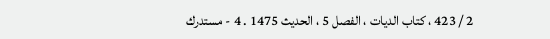2 / 423 ، كتاب الديات ، الفصل 5 ، الحديث 1475 . 4 - مستدرك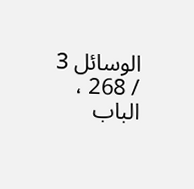الوسائل 3 / 268 ، الباب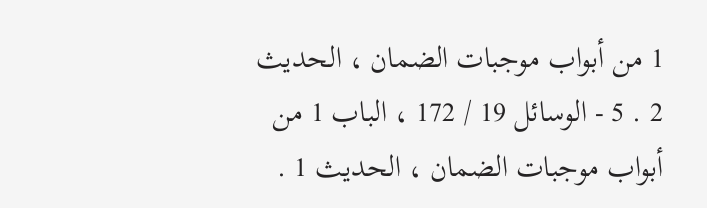1 من أبواب موجبات الضمان ، الحديث 2 . 5 - الوسائل 19 / 172 ، الباب 1 من أبواب موجبات الضمان ، الحديث 1 .